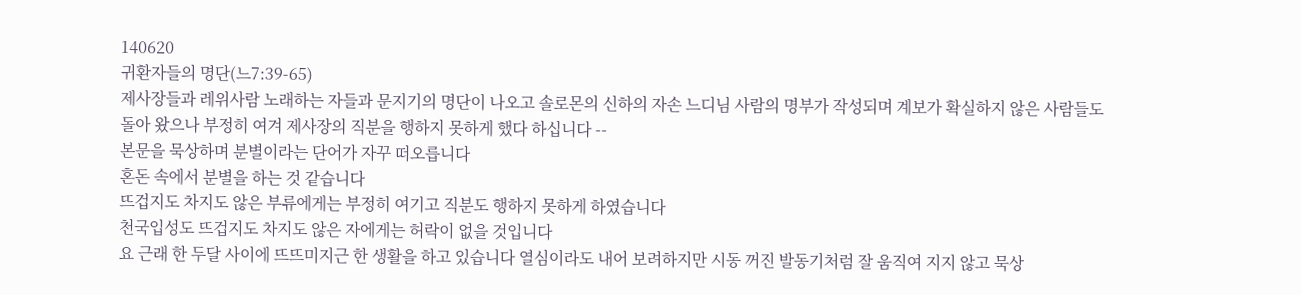140620
귀환자들의 명단(느7:39-65)
제사장들과 레위사람 노래하는 자들과 문지기의 명단이 나오고 솔로몬의 신하의 자손 느디님 사람의 명부가 작성되며 계보가 확실하지 않은 사람들도 돌아 왔으나 부정히 여겨 제사장의 직분을 행하지 못하게 했다 하십니다 --
본문을 묵상하며 분별이라는 단어가 자꾸 떠오릅니다
혼돈 속에서 분별을 하는 것 같습니다
뜨겁지도 차지도 않은 부류에게는 부정히 여기고 직분도 행하지 못하게 하였습니다
천국입성도 뜨겁지도 차지도 않은 자에게는 허락이 없을 것입니다
요 근래 한 두달 사이에 뜨뜨미지근 한 생활을 하고 있습니다 열심이라도 내어 보려하지만 시동 꺼진 발동기처럼 잘 움직여 지지 않고 묵상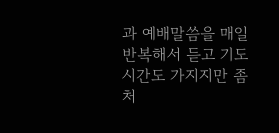과 예배말씀을 매일 반복해서 듣고 기도시간도 가지지만 좀처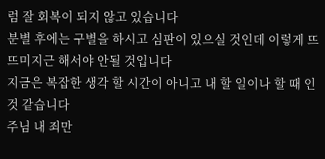럼 잘 회복이 되지 않고 있습니다
분별 후에는 구별을 하시고 심판이 있으실 것인데 이렇게 뜨뜨미지근 해서야 안될 것입니다
지금은 복잡한 생각 할 시간이 아니고 내 할 일이나 할 때 인것 같습니다
주님 내 죄만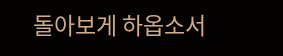돌아보게 하옵소서